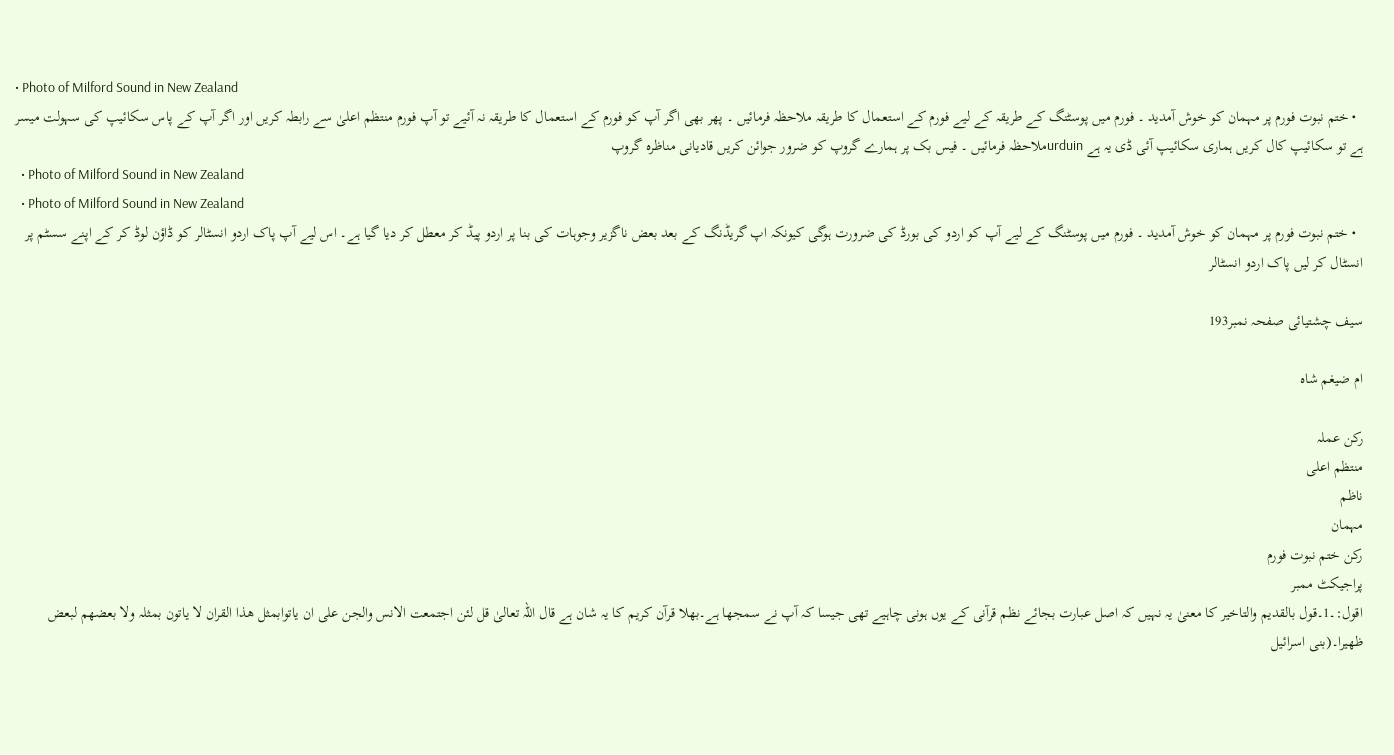• Photo of Milford Sound in New Zealand
  • ختم نبوت فورم پر مہمان کو خوش آمدید ۔ فورم میں پوسٹنگ کے طریقہ کے لیے فورم کے استعمال کا طریقہ ملاحظہ فرمائیں ۔ پھر بھی اگر آپ کو فورم کے استعمال کا طریقہ نہ آئیے تو آپ فورم منتظم اعلیٰ سے رابطہ کریں اور اگر آپ کے پاس سکائیپ کی سہولت میسر ہے تو سکائیپ کال کریں ہماری سکائیپ آئی ڈی یہ ہے urduinملاحظہ فرمائیں ۔ فیس بک پر ہمارے گروپ کو ضرور جوائن کریں قادیانی مناظرہ گروپ
  • Photo of Milford Sound in New Zealand
  • Photo of Milford Sound in New Zealand
  • ختم نبوت فورم پر مہمان کو خوش آمدید ۔ فورم میں پوسٹنگ کے لیے آپ کو اردو کی بورڈ کی ضرورت ہوگی کیونکہ اپ گریڈنگ کے بعد بعض ناگزیر وجوہات کی بنا پر اردو پیڈ کر معطل کر دیا گیا ہے۔ اس لیے آپ پاک اردو انسٹالر کو ڈاؤن لوڈ کر کے اپنے سسٹم پر انسٹال کر لیں پاک اردو انسٹالر

سیف چشتیائی صفحہ نمبر193

ام ضیغم شاہ

رکن عملہ
منتظم اعلی
ناظم
مہمان
رکن ختم نبوت فورم
پراجیکٹ ممبر
اقول:۔1۔قول بالقدیم والتاخیر کا معنیٰ یہ نہیں کہ اصل عبارت بجائے نظم قرآنی کے یوں ہونی چاہیے تھی جیسا کہ آپ نے سمجھا ہے۔بھلا قرآن کریم کا یہ شان ہے قال اللہ تعالیٰ قل لئن اجتمعت الانس والجن علی ان یاتوابمثل ھذا القران لا یاتون بمثلہ ولا بعضھم لبعض ظھیرا۔(بنی اسرائیل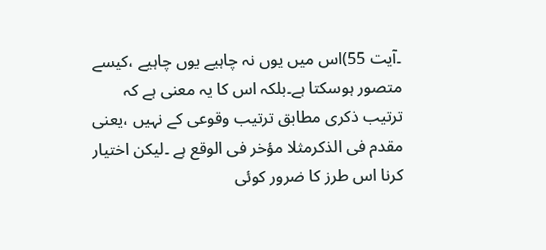۔آیت 55)اس میں یوں نہ چاہیے یوں چاہیے ،کیسے متصور ہوسکتا ہے۔بلکہ اس کا یہ معنی ہے کہ ترتیب ذکری مطابق ترتیب وقوعی کے نہیں ،یعنی مقدم فی الذکرمثلا مؤخر فی الوقع ہے ۔لیکن اختیار کرنا اس طرز کا ضرور کوئی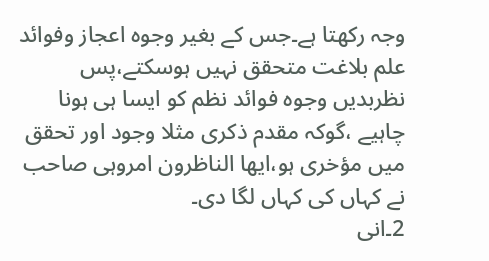وجہ رکھتا ہے۔جس کے بغیر وجوہ اعجاز وفوائد علم بلاغت متحقق نہیں ہوسکتے،پس نظربدیں وجوہ فوائد نظم کو ایسا ہی ہونا چاہیے ،گوکہ مقدم ذکری مثلا وجود اور تحقق میں مؤخری ہو،ایھا الناظرون امروہی صاحب نے کہاں کی کہاں لگا دی۔
2۔انی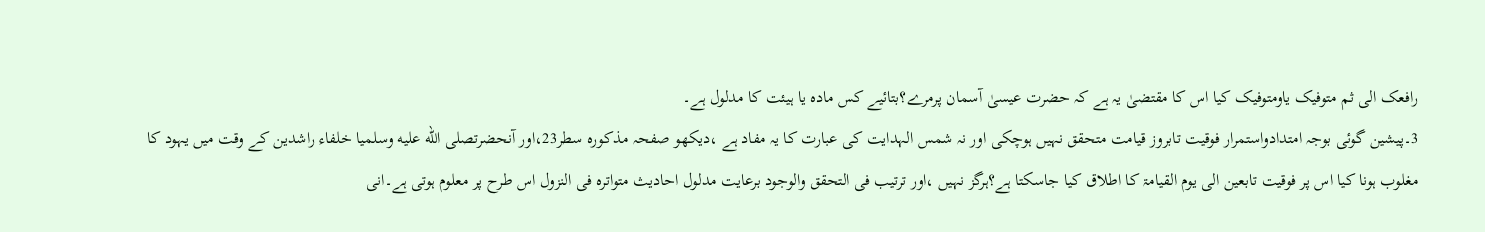رافعک الی ثم متوفیک یاومتوفیک کیا اس کا مقتضیٰ یہ ہے کہ حضرت عیسیٰ آسمان پرمرے؟بتائیے کس مادہ یا ہیئت کا مدلول ہے۔
3۔پیشین گوئی بوجہ امتدادواستمرار فوقیت تابروز قیامت متحقق نہیں ہوچکی اور نہ شمس الہدایت کی عبارت کا یہ مفاد ہے ،دیکھو صفحہ مذکورہ سطر23،اور آنحضرتصلى الله عليه وسلمیا خلفاء راشدین کے وقت میں یہود کا مغلوب ہونا کیا اس پر فوقیت تابعین الی یوم القیامۃ کا اطلاق کیا جاسکتا ہے؟ہرگز نہیں ،اور ترتیب فی التحقق والوجود برعایت مدلول احادیث متواترہ فی النزول اس طرح پر معلوم ہوتی ہے۔انی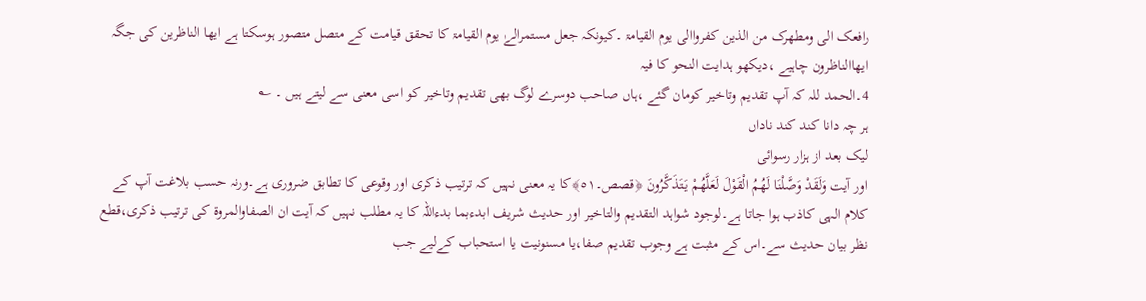رافعک الی ومطھرک من الذین کفرواالی یوم القیامۃ ۔کیونکہ جعل مستمرالےٰ یوم القیامۃ کا تحقق قیامت کے متصل متصور ہوسکتا ہے ایھا الناظرین کی جگہ ایھاالناظرون چاہیے ،دیکھو ہدایت النحو کا فیہ
4۔الحمد للہ کہ آپ تقدیم وتاخیر کومان گئے ،ہاں صاحب دوسرے لوگ بھی تقدیم وتاخیر کو اسی معنی سے لیتے ہیں ۔ ؎
ہر چہ دانا کند کند ناداں
لیک بعد از ہزار رسوائی
اور آیت وَلَقَدْ وَصَّلْنَا لَهُمُ الْقَوْلَ لَعَلَّهُمْ يَتَذَكَّرُونَ ﴿قصص۔٥١﴾کا یہ معنی نہیں کہ ترتیب ذکری اور وقوعی کا تطابق ضروری ہے۔ورنہ حسب بلاغت آپ کے کلام الہی کاذب ہوا جاتا ہے۔لوجود شواہد التقدیم والتاخیر اور حدیث شریف ابدءبما بدءاللہ کا یہ مطلب نہیں کہ آیت ان الصفاوالمروۃ کی ترتیب ذکری،قطع نظر بیان حدیث سے۔اس کے مثبت ہے وجوب تقدیم صفا،یا مسنونیت یا استحباب کےلیے جب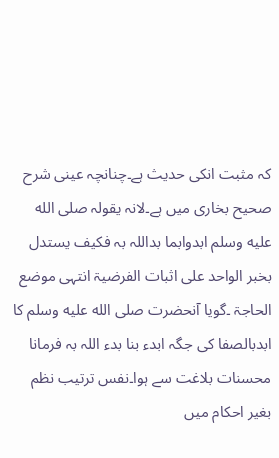کہ مثبت انکی حدیث ہے۔چنانچہ عینی شرح صحیح بخاری میں ہے۔لانہ یقولہ صلى الله عليه وسلم ابدوابما بداللہ بہ فکیف یستدل بخبر الواحد علی اثبات الفرضیۃ انتہی موضع الحاجۃ ۔گویا آنحضرت صلى الله عليه وسلم کا ابدبالصفا کی جگہ ابدء بنا بدء اللہ بہ فرمانا محسنات بلاغت سے ہوا۔نفس ترتیب نظم بغیر احکام میں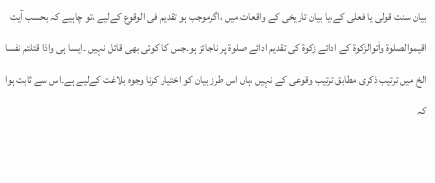بیان سنت قولی یا فعلی کے،یا بیان تاریخی کے واقعات میں ،اگرموجب ہو تقدیم فی الوقوع کےلیے ،تو چاہیے کہ بحسب آیت اقیموالصلوۃ واٰتوالزکوۃ کے ادائے زکوۃ کی تقدیم ادائے صلوۃ پر ناجائز ہو۔جس کا کوئی بھی قائل نہیں ۔ایسا ہی واذا قتلتم نفسا الخ میں ترتیب ذکری مطابق ترتیب وقوعی کے نہیں ،ہاں اس طرز بیان کو اختیار کرنا وجوہ بلاغت کےلیے ہے۔اس سے ثابت ہوا کہ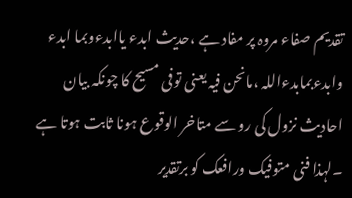تقدیم صفاء مروہ پر مفاد ہے ،حدیث ابدء یاابدءوبما ابدء وابدءبمابدءاللہ ،مانحن فیہ یعنی توفی مسیح کا چونکہ بیان احادیث نزول کی رو سے متاخر الوقوع ہونا ثابت ہوتا ہے ۔لہذا فنی متوفیک ورافعک کو برتقدیر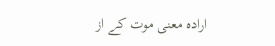ارادہ معنی موت کے از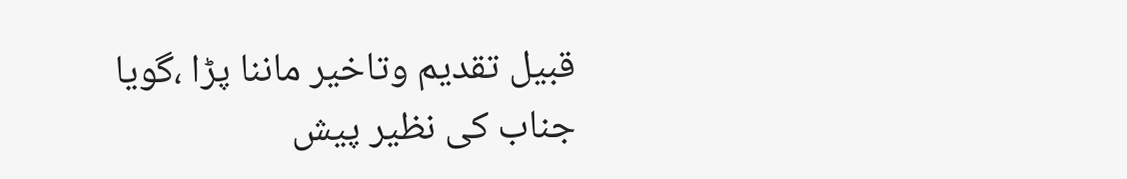قبیل تقدیم وتاخیر ماننا پڑا ،گویا جناب کی نظیر پیش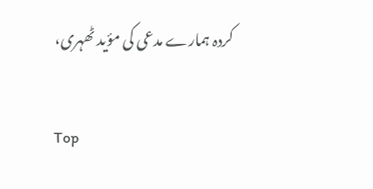کردہ ہمارے مدعی کی مؤید ٹھہری،

Top